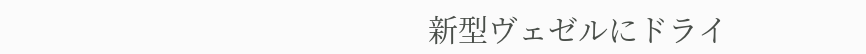新型ヴェゼルにドライ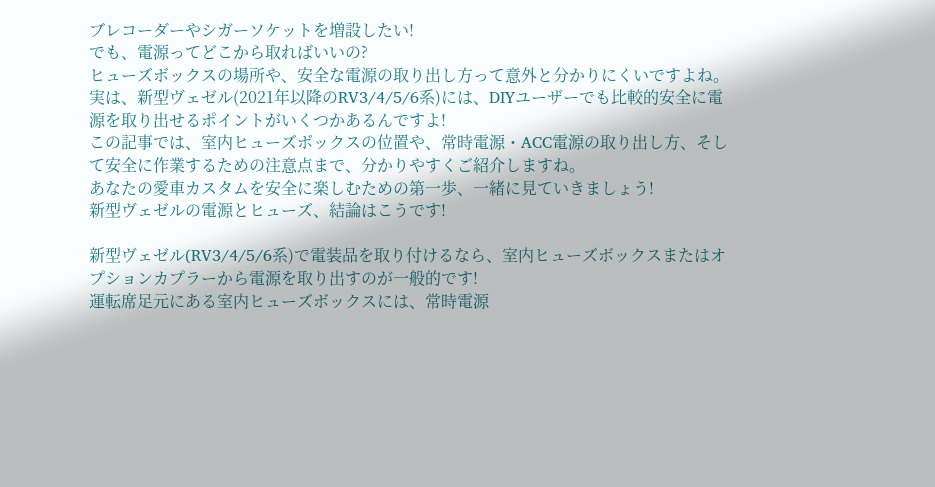ブレコーダーやシガーソケットを増設したい!
でも、電源ってどこから取ればいいの?
ヒューズボックスの場所や、安全な電源の取り出し方って意外と分かりにくいですよね。
実は、新型ヴェゼル(2021年以降のRV3/4/5/6系)には、DIYユーザーでも比較的安全に電源を取り出せるポイントがいくつかあるんですよ!
この記事では、室内ヒューズボックスの位置や、常時電源・ACC電源の取り出し方、そして安全に作業するための注意点まで、分かりやすくご紹介しますね。
あなたの愛車カスタムを安全に楽しむための第一歩、一緒に見ていきましょう!
新型ヴェゼルの電源とヒューズ、結論はこうです!

新型ヴェゼル(RV3/4/5/6系)で電装品を取り付けるなら、室内ヒューズボックスまたはオプションカプラーから電源を取り出すのが一般的です!
運転席足元にある室内ヒューズボックスには、常時電源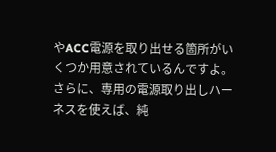やACC電源を取り出せる箇所がいくつか用意されているんですよ。
さらに、専用の電源取り出しハーネスを使えば、純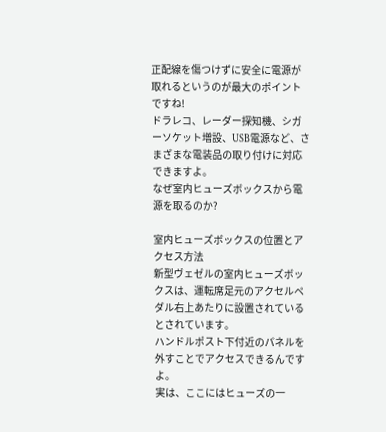正配線を傷つけずに安全に電源が取れるというのが最大のポイントですね!
ドラレコ、レーダー探知機、シガーソケット増設、USB電源など、さまざまな電装品の取り付けに対応できますよ。
なぜ室内ヒューズボックスから電源を取るのか?

室内ヒューズボックスの位置とアクセス方法
新型ヴェゼルの室内ヒューズボックスは、運転席足元のアクセルペダル右上あたりに設置されているとされています。
ハンドルポスト下付近のパネルを外すことでアクセスできるんですよ。
実は、ここにはヒューズの一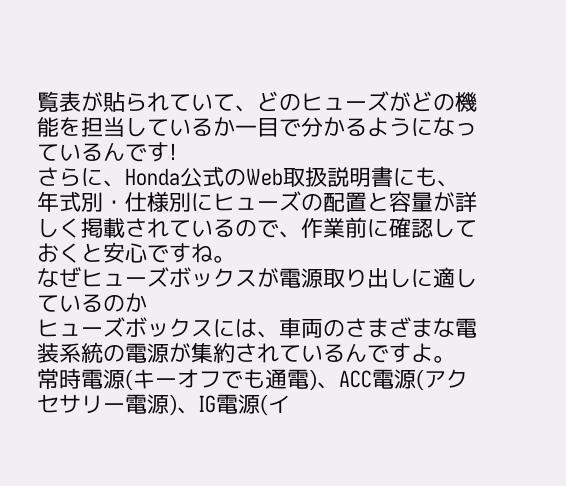覧表が貼られていて、どのヒューズがどの機能を担当しているか一目で分かるようになっているんです!
さらに、Honda公式のWeb取扱説明書にも、年式別・仕様別にヒューズの配置と容量が詳しく掲載されているので、作業前に確認しておくと安心ですね。
なぜヒューズボックスが電源取り出しに適しているのか
ヒューズボックスには、車両のさまざまな電装系統の電源が集約されているんですよ。
常時電源(キーオフでも通電)、ACC電源(アクセサリー電源)、IG電源(イ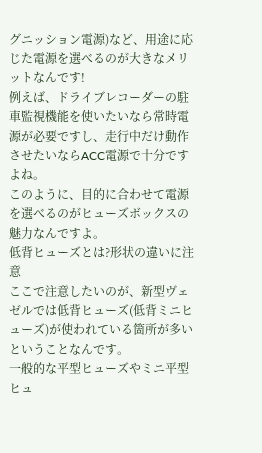グニッション電源)など、用途に応じた電源を選べるのが大きなメリットなんです!
例えば、ドライブレコーダーの駐車監視機能を使いたいなら常時電源が必要ですし、走行中だけ動作させたいならACC電源で十分ですよね。
このように、目的に合わせて電源を選べるのがヒューズボックスの魅力なんですよ。
低背ヒューズとは?形状の違いに注意
ここで注意したいのが、新型ヴェゼルでは低背ヒューズ(低背ミニヒューズ)が使われている箇所が多いということなんです。
一般的な平型ヒューズやミニ平型ヒュ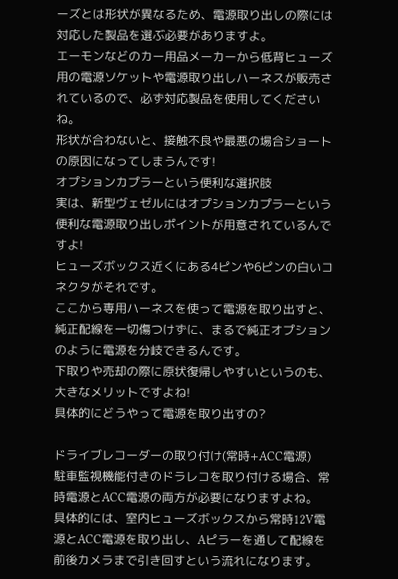ーズとは形状が異なるため、電源取り出しの際には対応した製品を選ぶ必要がありますよ。
エーモンなどのカー用品メーカーから低背ヒューズ用の電源ソケットや電源取り出しハーネスが販売されているので、必ず対応製品を使用してくださいね。
形状が合わないと、接触不良や最悪の場合ショートの原因になってしまうんです!
オプションカプラーという便利な選択肢
実は、新型ヴェゼルにはオプションカプラーという便利な電源取り出しポイントが用意されているんですよ!
ヒューズボックス近くにある4ピンや6ピンの白いコネクタがそれです。
ここから専用ハーネスを使って電源を取り出すと、純正配線を一切傷つけずに、まるで純正オプションのように電源を分岐できるんです。
下取りや売却の際に原状復帰しやすいというのも、大きなメリットですよね!
具体的にどうやって電源を取り出すの?

ドライブレコーダーの取り付け(常時+ACC電源)
駐車監視機能付きのドラレコを取り付ける場合、常時電源とACC電源の両方が必要になりますよね。
具体的には、室内ヒューズボックスから常時12V電源とACC電源を取り出し、Aピラーを通して配線を前後カメラまで引き回すという流れになります。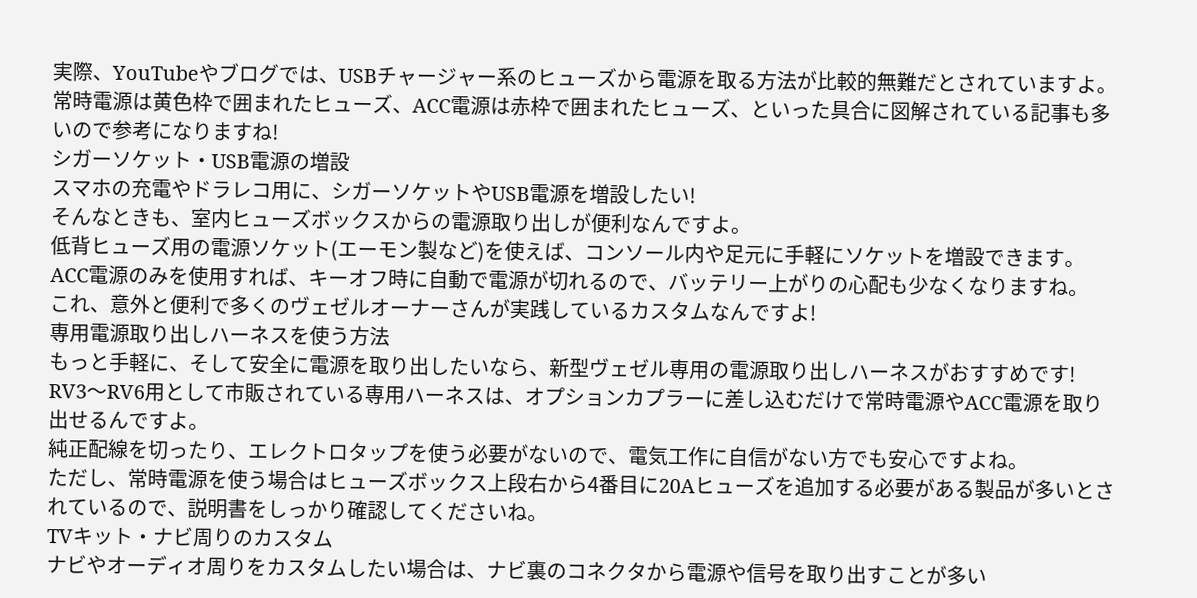実際、YouTubeやブログでは、USBチャージャー系のヒューズから電源を取る方法が比較的無難だとされていますよ。
常時電源は黄色枠で囲まれたヒューズ、ACC電源は赤枠で囲まれたヒューズ、といった具合に図解されている記事も多いので参考になりますね!
シガーソケット・USB電源の増設
スマホの充電やドラレコ用に、シガーソケットやUSB電源を増設したい!
そんなときも、室内ヒューズボックスからの電源取り出しが便利なんですよ。
低背ヒューズ用の電源ソケット(エーモン製など)を使えば、コンソール内や足元に手軽にソケットを増設できます。
ACC電源のみを使用すれば、キーオフ時に自動で電源が切れるので、バッテリー上がりの心配も少なくなりますね。
これ、意外と便利で多くのヴェゼルオーナーさんが実践しているカスタムなんですよ!
専用電源取り出しハーネスを使う方法
もっと手軽に、そして安全に電源を取り出したいなら、新型ヴェゼル専用の電源取り出しハーネスがおすすめです!
RV3〜RV6用として市販されている専用ハーネスは、オプションカプラーに差し込むだけで常時電源やACC電源を取り出せるんですよ。
純正配線を切ったり、エレクトロタップを使う必要がないので、電気工作に自信がない方でも安心ですよね。
ただし、常時電源を使う場合はヒューズボックス上段右から4番目に20Aヒューズを追加する必要がある製品が多いとされているので、説明書をしっかり確認してくださいね。
TVキット・ナビ周りのカスタム
ナビやオーディオ周りをカスタムしたい場合は、ナビ裏のコネクタから電源や信号を取り出すことが多い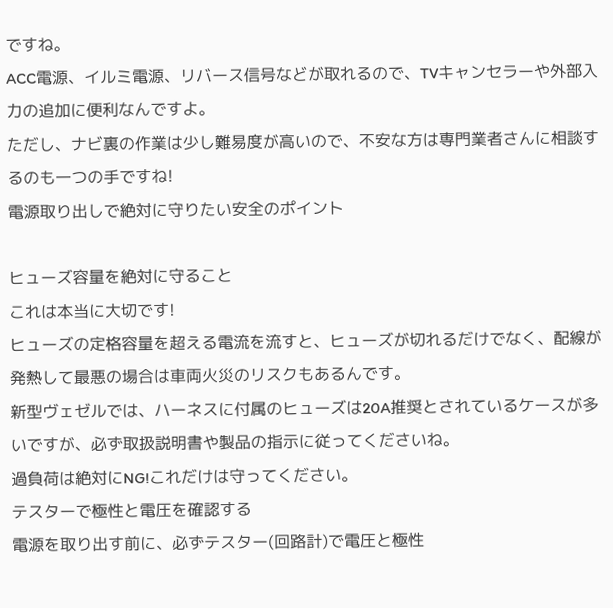ですね。
ACC電源、イルミ電源、リバース信号などが取れるので、TVキャンセラーや外部入力の追加に便利なんですよ。
ただし、ナビ裏の作業は少し難易度が高いので、不安な方は専門業者さんに相談するのも一つの手ですね!
電源取り出しで絶対に守りたい安全のポイント

ヒューズ容量を絶対に守ること
これは本当に大切です!
ヒューズの定格容量を超える電流を流すと、ヒューズが切れるだけでなく、配線が発熱して最悪の場合は車両火災のリスクもあるんです。
新型ヴェゼルでは、ハーネスに付属のヒューズは20A推奨とされているケースが多いですが、必ず取扱説明書や製品の指示に従ってくださいね。
過負荷は絶対にNG!これだけは守ってください。
テスターで極性と電圧を確認する
電源を取り出す前に、必ずテスター(回路計)で電圧と極性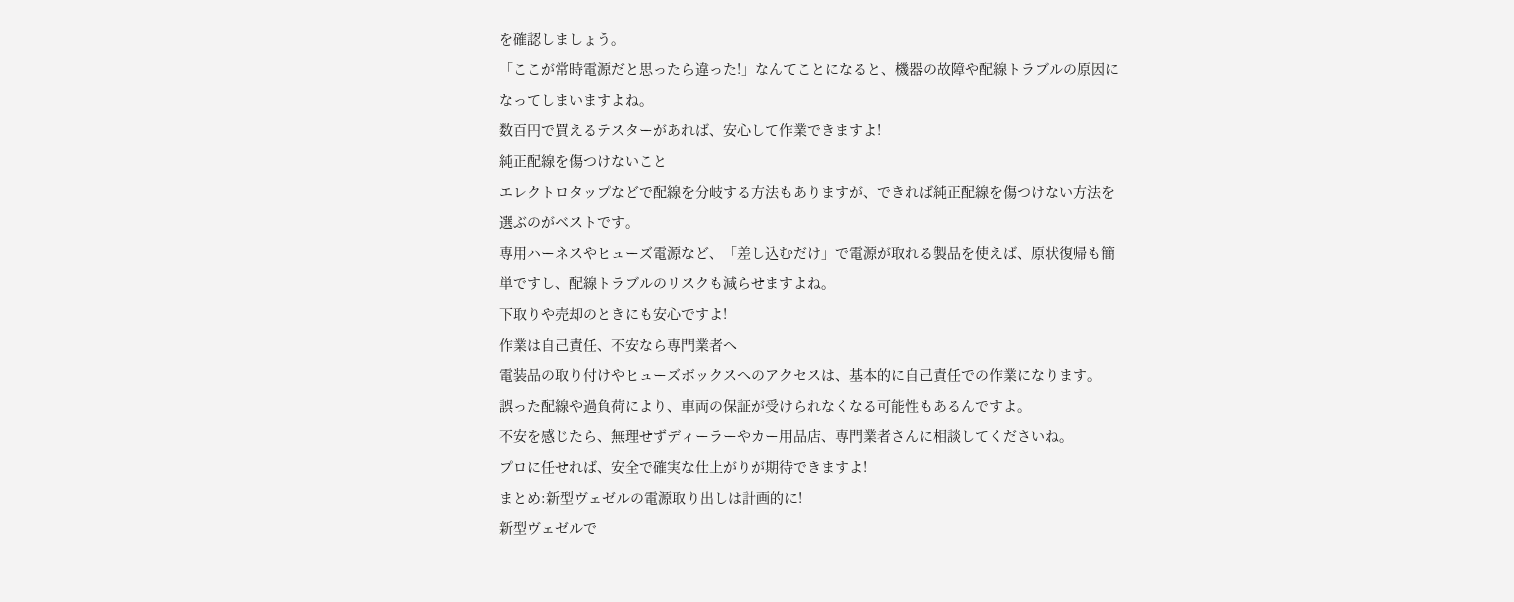を確認しましょう。
「ここが常時電源だと思ったら違った!」なんてことになると、機器の故障や配線トラブルの原因になってしまいますよね。
数百円で買えるテスターがあれば、安心して作業できますよ!
純正配線を傷つけないこと
エレクトロタップなどで配線を分岐する方法もありますが、できれば純正配線を傷つけない方法を選ぶのがベストです。
専用ハーネスやヒューズ電源など、「差し込むだけ」で電源が取れる製品を使えば、原状復帰も簡単ですし、配線トラブルのリスクも減らせますよね。
下取りや売却のときにも安心ですよ!
作業は自己責任、不安なら専門業者へ
電装品の取り付けやヒューズボックスへのアクセスは、基本的に自己責任での作業になります。
誤った配線や過負荷により、車両の保証が受けられなくなる可能性もあるんですよ。
不安を感じたら、無理せずディーラーやカー用品店、専門業者さんに相談してくださいね。
プロに任せれば、安全で確実な仕上がりが期待できますよ!
まとめ:新型ヴェゼルの電源取り出しは計画的に!
新型ヴェゼルで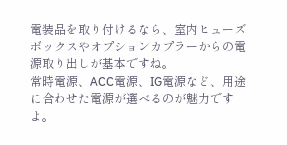電装品を取り付けるなら、室内ヒューズボックスやオプションカプラーからの電源取り出しが基本ですね。
常時電源、ACC電源、IG電源など、用途に合わせた電源が選べるのが魅力ですよ。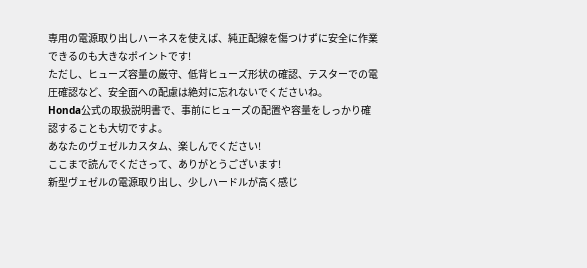専用の電源取り出しハーネスを使えば、純正配線を傷つけずに安全に作業できるのも大きなポイントです!
ただし、ヒューズ容量の厳守、低背ヒューズ形状の確認、テスターでの電圧確認など、安全面への配慮は絶対に忘れないでくださいね。
Honda公式の取扱説明書で、事前にヒューズの配置や容量をしっかり確認することも大切ですよ。
あなたのヴェゼルカスタム、楽しんでください!
ここまで読んでくださって、ありがとうございます!
新型ヴェゼルの電源取り出し、少しハードルが高く感じ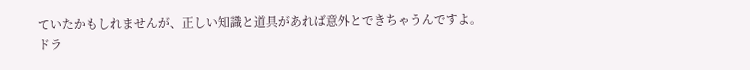ていたかもしれませんが、正しい知識と道具があれば意外とできちゃうんですよ。
ドラ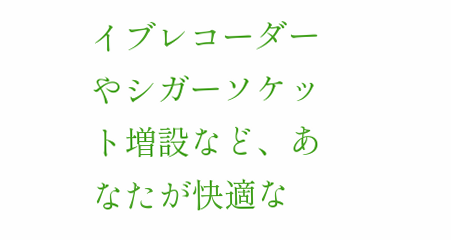イブレコーダーやシガーソケット増設など、あなたが快適な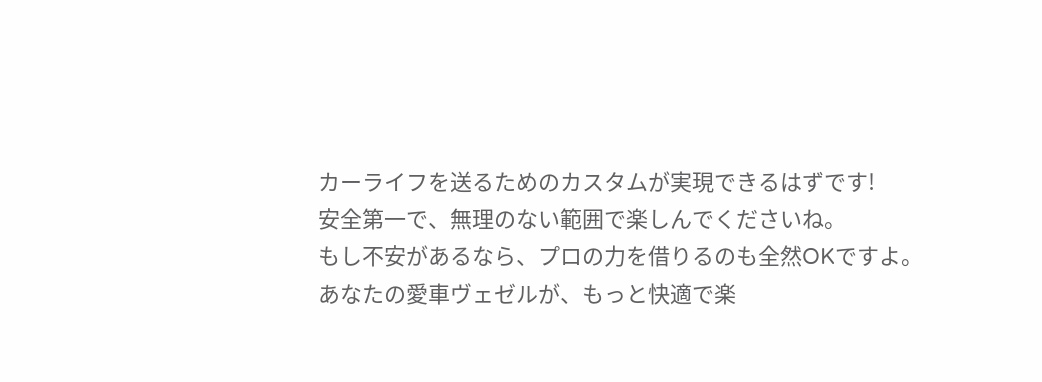カーライフを送るためのカスタムが実現できるはずです!
安全第一で、無理のない範囲で楽しんでくださいね。
もし不安があるなら、プロの力を借りるのも全然OKですよ。
あなたの愛車ヴェゼルが、もっと快適で楽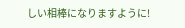しい相棒になりますように!